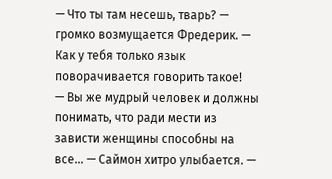— Что ты там несешь, тварь? — громко возмущается Фредерик. — Как у тебя только язык поворачивается говорить такое!
— Вы же мудрый человек и должны понимать, что ради мести из зависти женщины способны на все… — Саймон хитро улыбается. —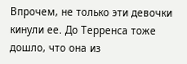Впрочем, не только эти девочки кинули ее. До Терренса тоже дошло, что она из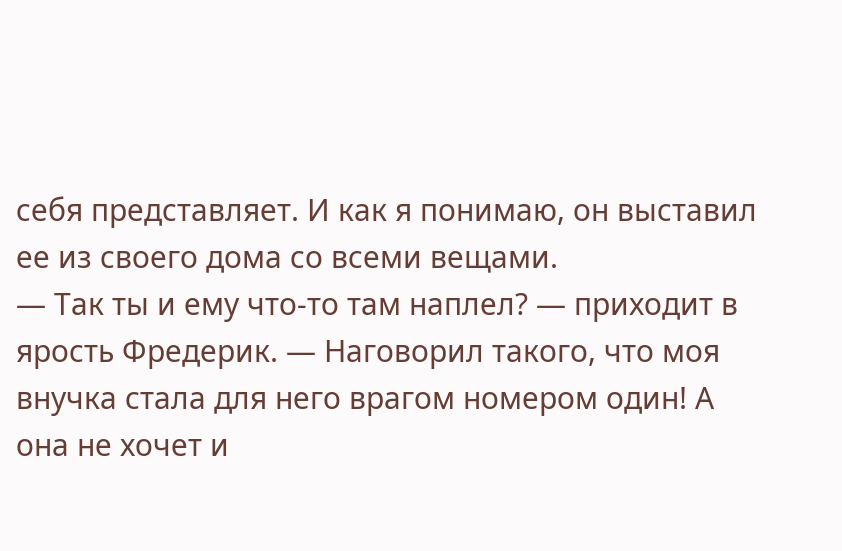себя представляет. И как я понимаю, он выставил ее из своего дома со всеми вещами.
— Так ты и ему что-то там наплел? — приходит в ярость Фредерик. — Наговорил такого, что моя внучка стала для него врагом номером один! А она не хочет и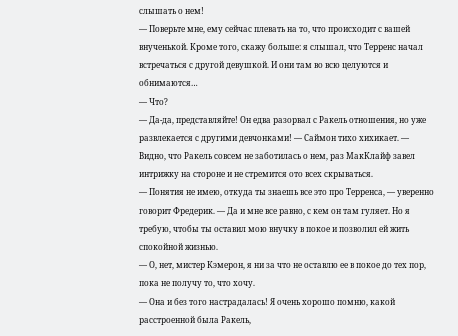слышать о нем!
— Поверьте мне, ему сейчас плевать на то, что происходит с вашей внученькой. Кроме того, скажу больше: я слышал, что Терренс начал встречаться с другой девушкой. И они там во всю целуются и обнимаются…
— Что?
— Да-да, представляйте! Он едва разорвал с Ракель отношения, но уже развлекается с другими девчонками! — Саймон тихо хихикает. — Видно, что Ракель совсем не заботилась о нем, раз МакКлайф завел интрижку на стороне и не стремится ото всех скрываться.
— Понятия не имею, откуда ты знаешь все это про Терренса, — уверенно говорит Фредерик. — Да и мне все равно, с кем он там гуляет. Но я требую, чтобы ты оставил мою внучку в покое и позволил ей жить спокойной жизнью.
— О, нет, мистер Кэмерон, я ни за что не оставлю ее в покое до тех пор, пока не получу то, что хочу.
— Она и без того настрадалась! Я очень хорошо помню, какой расстроенной была Ракель,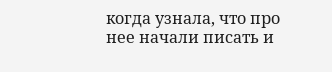когда узнала, что про нее начали писать и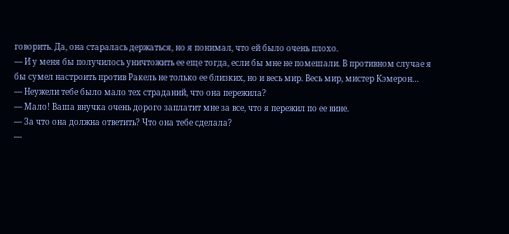говорить. Да, она старалась держаться, но я понимал, что ей было очень плохо.
— И у меня бы получилось уничтожить ее еще тогда, если бы мне не помешали. В противном случае я бы сумел настроить против Ракель не только ее близких, но и весь мир. Весь мир, мистер Кэмерон…
— Неужели тебе было мало тех страданий, что она пережила?
— Мало! Ваша внучка очень дорого заплатит мне за все, что я пережил по ее вине.
— За что она должна ответить? Что она тебе сделала?
—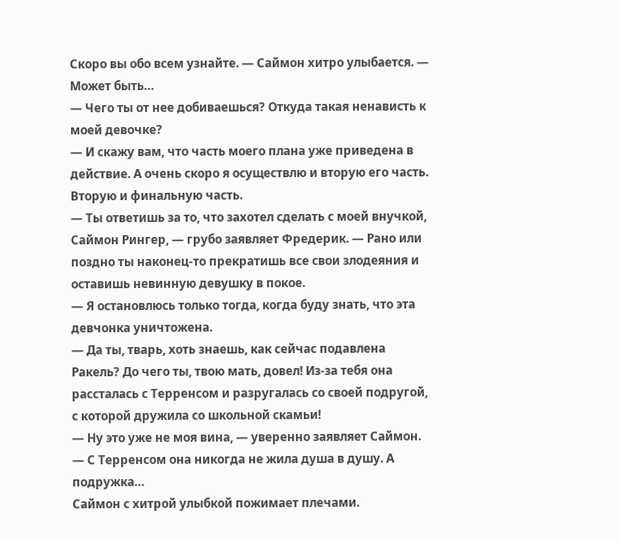Скоро вы обо всем узнайте. — Саймон хитро улыбается. — Может быть…
— Чего ты от нее добиваешься? Откуда такая ненависть к моей девочке?
— И скажу вам, что часть моего плана уже приведена в действие. А очень скоро я осуществлю и вторую его часть. Вторую и финальную часть.
— Ты ответишь за то, что захотел сделать с моей внучкой, Саймон Рингер, — грубо заявляет Фредерик. — Рано или поздно ты наконец-то прекратишь все свои злодеяния и оставишь невинную девушку в покое.
— Я остановлюсь только тогда, когда буду знать, что эта девчонка уничтожена.
— Да ты, тварь, хоть знаешь, как сейчас подавлена Ракель? До чего ты, твою мать, довел! Из-за тебя она рассталась с Терренсом и разругалась со своей подругой, с которой дружила со школьной скамьи!
— Ну это уже не моя вина, — уверенно заявляет Саймон. — С Терренсом она никогда не жила душа в душу. А подружка…
Саймон с хитрой улыбкой пожимает плечами.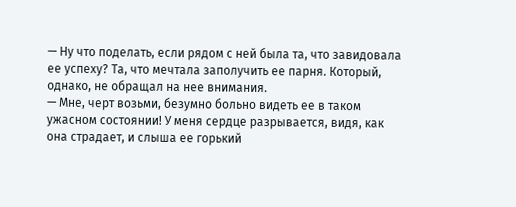— Ну что поделать, если рядом с ней была та, что завидовала ее успеху? Та, что мечтала заполучить ее парня. Который, однако, не обращал на нее внимания.
— Мне, черт возьми, безумно больно видеть ее в таком ужасном состоянии! У меня сердце разрывается, видя, как она страдает, и слыша ее горький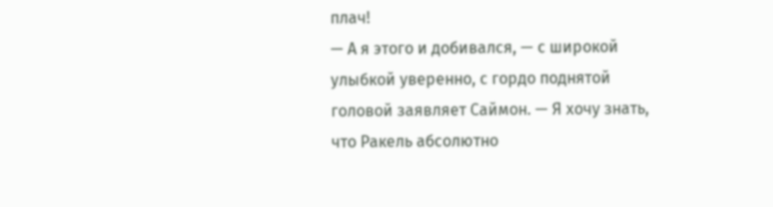плач!
— А я этого и добивался, — с широкой улыбкой уверенно, с гордо поднятой головой заявляет Саймон. — Я хочу знать, что Ракель абсолютно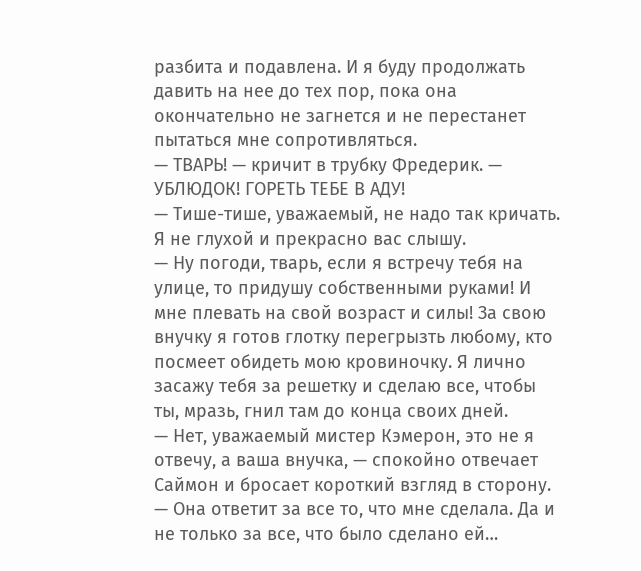разбита и подавлена. И я буду продолжать давить на нее до тех пор, пока она окончательно не загнется и не перестанет пытаться мне сопротивляться.
— ТВАРЬ! — кричит в трубку Фредерик. — УБЛЮДОК! ГОРЕТЬ ТЕБЕ В АДУ!
— Тише-тише, уважаемый, не надо так кричать. Я не глухой и прекрасно вас слышу.
— Ну погоди, тварь, если я встречу тебя на улице, то придушу собственными руками! И мне плевать на свой возраст и силы! За свою внучку я готов глотку перегрызть любому, кто посмеет обидеть мою кровиночку. Я лично засажу тебя за решетку и сделаю все, чтобы ты, мразь, гнил там до конца своих дней.
— Нет, уважаемый мистер Кэмерон, это не я отвечу, а ваша внучка, — спокойно отвечает Саймон и бросает короткий взгляд в сторону. — Она ответит за все то, что мне сделала. Да и не только за все, что было сделано ей…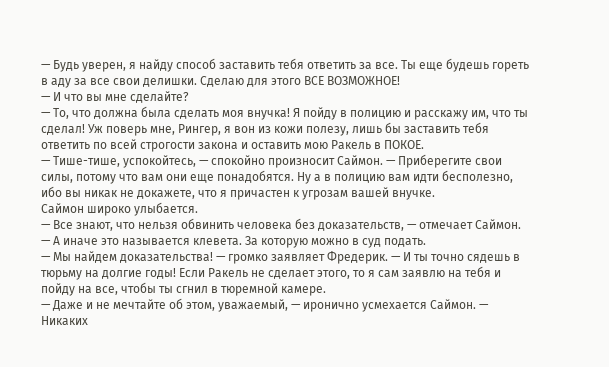— Будь уверен, я найду способ заставить тебя ответить за все. Ты еще будешь гореть в аду за все свои делишки. Сделаю для этого ВСЕ ВОЗМОЖНОЕ!
— И что вы мне сделайте?
— То, что должна была сделать моя внучка! Я пойду в полицию и расскажу им, что ты сделал! Уж поверь мне, Рингер, я вон из кожи полезу, лишь бы заставить тебя ответить по всей строгости закона и оставить мою Ракель в ПОКОЕ.
— Тише-тише, успокойтесь, — спокойно произносит Саймон. — Приберегите свои силы, потому что вам они еще понадобятся. Ну а в полицию вам идти бесполезно, ибо вы никак не докажете, что я причастен к угрозам вашей внучке.
Саймон широко улыбается.
— Все знают, что нельзя обвинить человека без доказательств, — отмечает Саймон. — А иначе это называется клевета. За которую можно в суд подать.
— Мы найдем доказательства! — громко заявляет Фредерик. — И ты точно сядешь в тюрьму на долгие годы! Если Ракель не сделает этого, то я сам заявлю на тебя и пойду на все, чтобы ты сгнил в тюремной камере.
— Даже и не мечтайте об этом, уважаемый, — иронично усмехается Саймон. — Никаких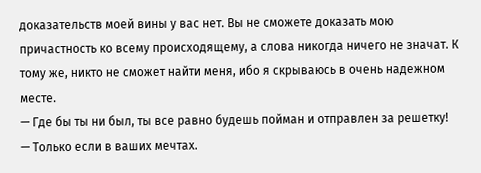доказательств моей вины у вас нет. Вы не сможете доказать мою причастность ко всему происходящему, а слова никогда ничего не значат. К тому же, никто не сможет найти меня, ибо я скрываюсь в очень надежном месте.
— Где бы ты ни был, ты все равно будешь пойман и отправлен за решетку!
— Только если в ваших мечтах.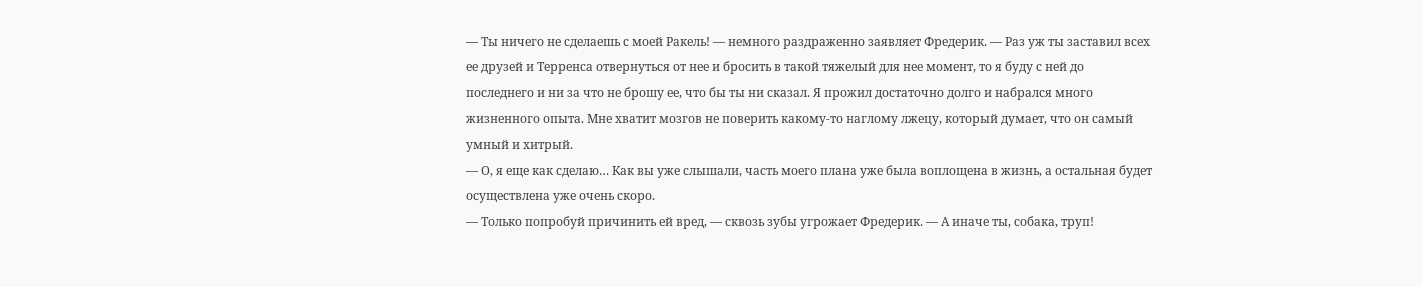— Ты ничего не сделаешь с моей Ракель! — немного раздраженно заявляет Фредерик. — Раз уж ты заставил всех ее друзей и Терренса отвернуться от нее и бросить в такой тяжелый для нее момент, то я буду с ней до последнего и ни за что не брошу ее, что бы ты ни сказал. Я прожил достаточно долго и набрался много жизненного опыта. Мне хватит мозгов не поверить какому-то наглому лжецу, который думает, что он самый умный и хитрый.
— О, я еще как сделаю… Как вы уже слышали, часть моего плана уже была воплощена в жизнь, а остальная будет осуществлена уже очень скоро.
— Только попробуй причинить ей вред, — сквозь зубы угрожает Фредерик. — А иначе ты, собака, труп!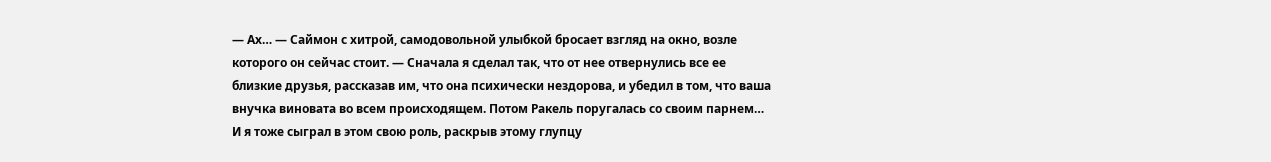— Ах… — Саймон с хитрой, самодовольной улыбкой бросает взгляд на окно, возле которого он сейчас стоит. — Сначала я сделал так, что от нее отвернулись все ее близкие друзья, рассказав им, что она психически нездорова, и убедил в том, что ваша внучка виновата во всем происходящем. Потом Ракель поругалась со своим парнем… И я тоже сыграл в этом свою роль, раскрыв этому глупцу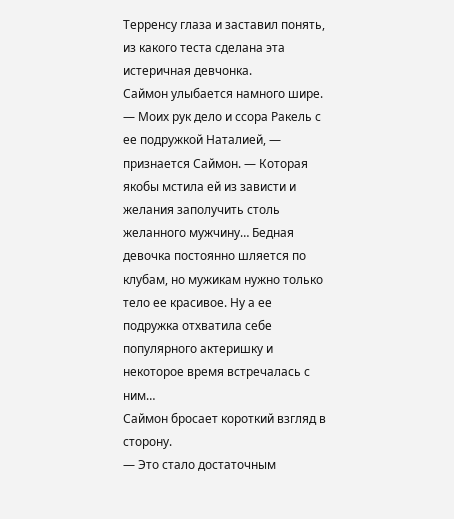Терренсу глаза и заставил понять, из какого теста сделана эта истеричная девчонка.
Саймон улыбается намного шире.
— Моих рук дело и ссора Ракель с ее подружкой Наталией, — признается Саймон. — Которая якобы мстила ей из зависти и желания заполучить столь желанного мужчину… Бедная девочка постоянно шляется по клубам, но мужикам нужно только тело ее красивое. Ну а ее подружка отхватила себе популярного актеришку и некоторое время встречалась с ним…
Саймон бросает короткий взгляд в сторону.
— Это стало достаточным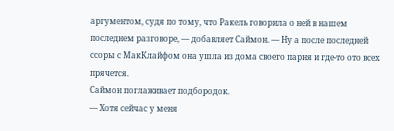аргументом, судя по тому, что Ракель говорила о ней в нашем последнем разговоре, — добавляет Саймон. — Ну а после последней ссоры с МакКлайфом она ушла из дома своего парня и где-то ото всех прячется.
Саймон поглаживает подбородок.
— Хотя сейчас у меня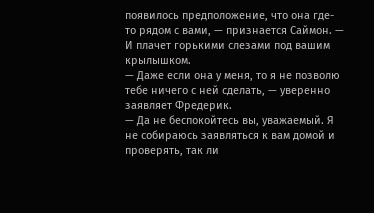появилось предположение, что она где-то рядом с вами, — признается Саймон. — И плачет горькими слезами под вашим крылышком.
— Даже если она у меня, то я не позволю тебе ничего с ней сделать, — уверенно заявляет Фредерик.
— Да не беспокойтесь вы, уважаемый. Я не собираюсь заявляться к вам домой и проверять, так ли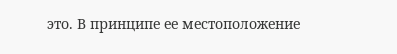это. В принципе ее местоположение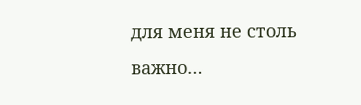для меня не столь важно…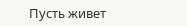Пусть живет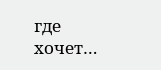где хочет…